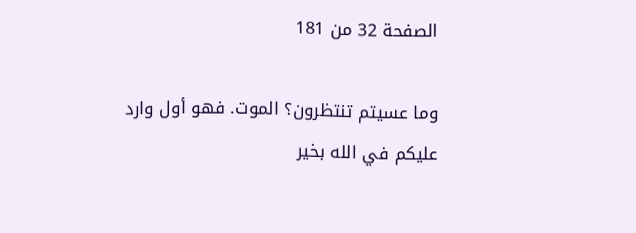الصفحة 32 من 181

وما عسيتم تنتظرون؟ الموت. فهو أول وارد عليكم في الله بخير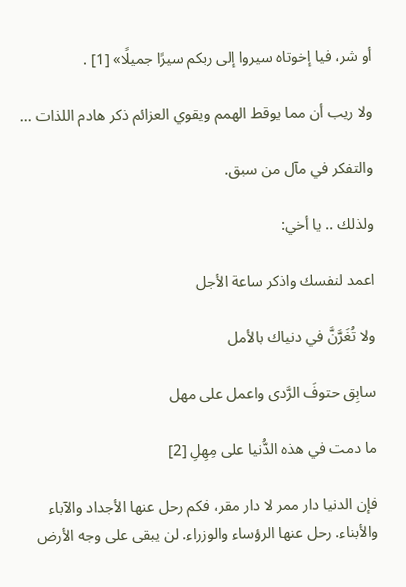أو شر، فيا إخوتاه سيروا إلى ربكم سيرًا جميلًا» [1] .

ولا ريب أن مما يوقط الهمم ويقوي العزائم ذكر هادم اللذات ...

والتفكر في مآل من سبق.

ولذلك .. يا أخي:

اعمد لنفسك واذكر ساعة الأجل

ولا تُغَرَّنَّ في دنياك بالأمل

سابِق حتوفَ الرَّدى واعمل على مهل

ما دمت في هذه الدُّنيا على مِهِلِ [2]

فإن الدنيا دار ممر لا دار مقر، فكم رحل عنها الأجداد والآباء والأبناء. رحل عنها الرؤساء والوزراء. لن يبقى على وجه الأرض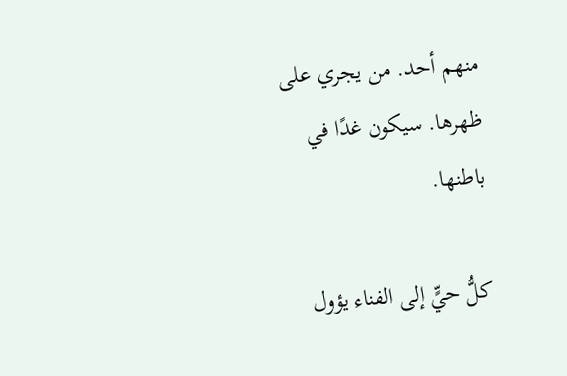منهم أحد. من يجري على ظهرها. سيكون غدًا في باطنها.

كلُّ حيٍّ إلى الفناء يؤول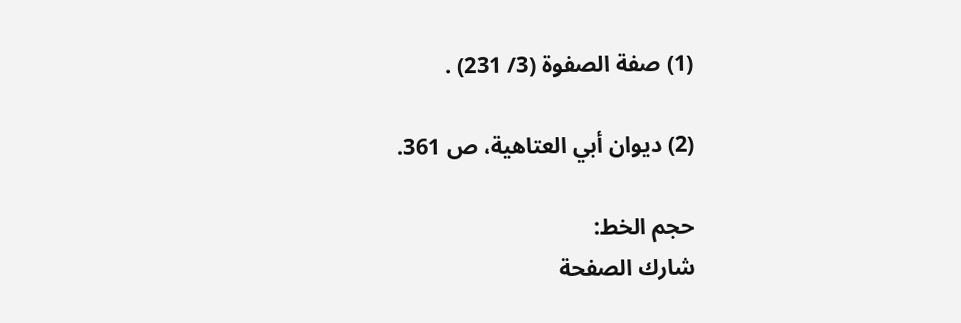(1) صفة الصفوة (3/ 231) .

(2) ديوان أبي العتاهية، ص 361.

حجم الخط:
شارك الصفحة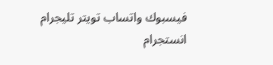فيسبوك واتساب تويتر تليجرام انستجرام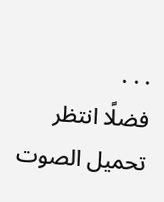. . .
فضلًا انتظر تحميل الصوت